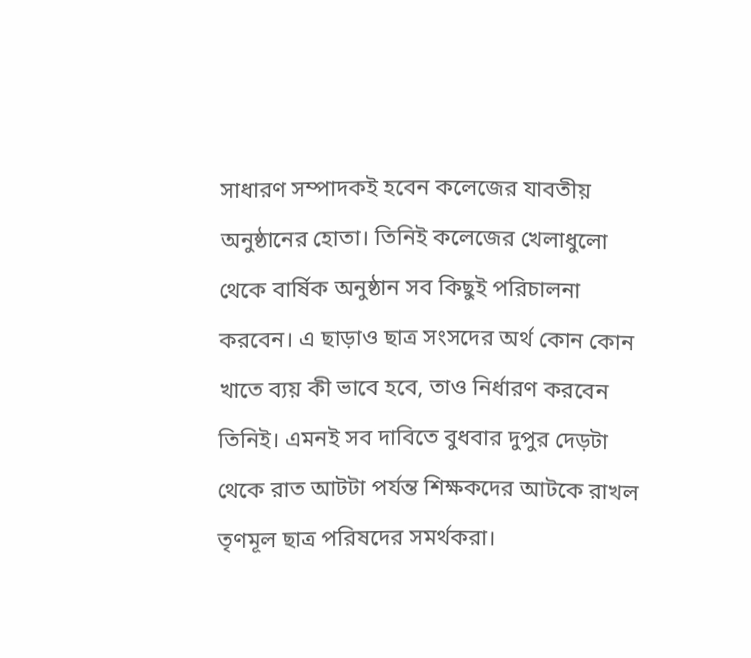সাধারণ সম্পাদকই হবেন কলেজের যাবতীয় অনুষ্ঠানের হোতা। তিনিই কলেজের খেলাধুলো থেকে বার্ষিক অনুষ্ঠান সব কিছুই পরিচালনা করবেন। এ ছাড়াও ছাত্র সংসদের অর্থ কোন কোন খাতে ব্যয় কী ভাবে হবে, তাও নির্ধারণ করবেন তিনিই। এমনই সব দাবিতে বুধবার দুপুর দেড়টা থেকে রাত আটটা পর্যন্ত শিক্ষকদের আটকে রাখল তৃণমূল ছাত্র পরিষদের সমর্থকরা।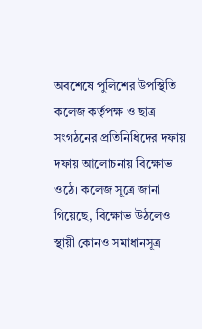অবশেষে পুলিশের উপস্থিতি কলেজ কর্তৃপক্ষ ও ছাত্র সংগঠনের প্রতিনিধিদের দফায় দফায় আলোচনায় বিক্ষোভ ওঠে। কলেজ সূত্রে জানা গিয়েছে, বিক্ষোভ উঠলেও স্থায়ী কোনও সমাধানসূত্র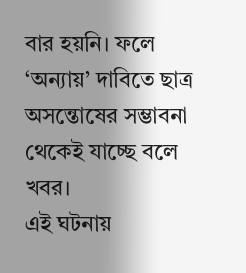বার হয়নি। ফলে ‘অন্যায়’ দাবিতে ছাত্র অসন্তোষের সম্ভাবনা থেকেই যাচ্ছে বলে খবর।
এই ঘটনায়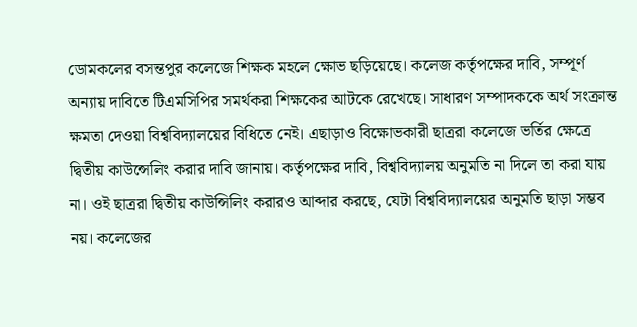ডোমকলের বসন্তপুর কলেজে শিক্ষক মহলে ক্ষোভ ছড়িয়েছে। কলেজ কর্তৃপক্ষের দাবি, সম্পূর্ণ অন্যায় দাবিতে টিএমসিপির সমর্থকরা শিক্ষকের আটকে রেখেছে। সাধারণ সম্পাদককে অর্থ সংক্রান্ত ক্ষমতা দেওয়া বিশ্ববিদ্যালয়ের বিধিতে নেই। এছাড়াও বিক্ষোভকারী ছাত্ররা কলেজে ভর্তির ক্ষেত্রে দ্বিতীয় কাউন্সেলিং করার দাবি জানায়। কর্তৃপক্ষের দাবি, বিশ্ববিদ্যালয় অনুমতি না দিলে তা করা যায় না। ওই ছাত্ররা দ্বিতীয় কাউন্সিলিং করারও আব্দার করছে, যেটা বিশ্ববিদ্যালয়ের অনুমতি ছাড়া সম্ভব নয়। কলেজের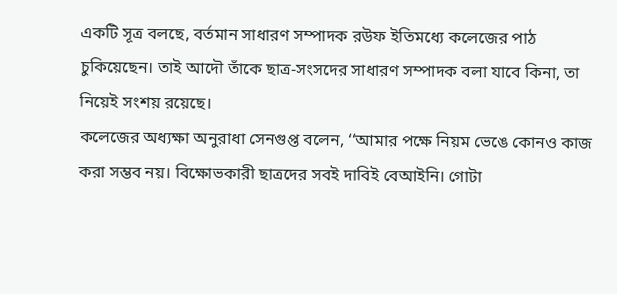একটি সূত্র বলছে, বর্তমান সাধারণ সম্পাদক রউফ ইতিমধ্যে কলেজের পাঠ চুকিয়েছেন। তাই আদৌ তাঁকে ছাত্র-সংসদের সাধারণ সম্পাদক বলা যাবে কিনা, তা নিয়েই সংশয় রয়েছে।
কলেজের অধ্যক্ষা অনুরাধা সেনগুপ্ত বলেন, ‘‘আমার পক্ষে নিয়ম ভেঙে কোনও কাজ করা সম্ভব নয়। বিক্ষোভকারী ছাত্রদের সবই দাবিই বেআইনি। গোটা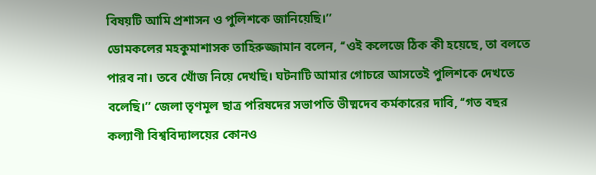বিষয়টি আমি প্রশাসন ও পুলিশকে জানিয়েছি।’’
ডোমকলের মহকুমাশাসক তাহিরুজ্জামান বলেন, ‘‘ওই কলেজে ঠিক কী হয়েছে, তা বলতে পারব না। তবে খোঁজ নিয়ে দেখছি। ঘটনাটি আমার গোচরে আসতেই পুলিশকে দেখতে বলেছি।’’ জেলা তৃণমূল ছাত্র পরিষদের সভাপতি ভীষ্মদেব কর্মকারের দাবি, ‘‘গত বছর কল্যাণী বিশ্ববিদ্যালয়ের কোনও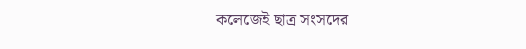কলেজেই ছাত্র সংসদের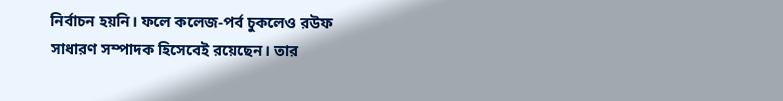নির্বাচন হয়নি। ফলে কলেজ-পর্ব চুকলেও রউফ সাধারণ সম্পাদক হিসেবেই রয়েছেন। তার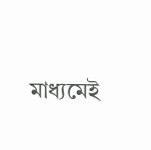মাধ্যমেই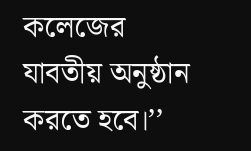কলেজের যাবতীয় অনুষ্ঠান করতে হবে।’’